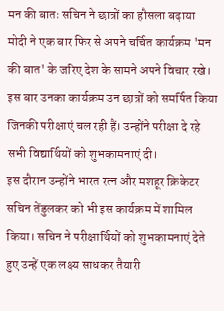मन की बातः सचिन ने छात्रों का हौसला बढ़ाया
मोदी ने एक बार फिर से अपने चर्चित कार्यक्रम 'मन की बात' के जरिए देश के सामने अपने विचार रखे। इस बार उनका कार्यक्रम उन छात्रों को समर्पित किया जिनकी परीक्षाएं चल रही हैं। उन्होंने परीक्षा दे रहे सभी विद्यार्थियों को शुभकामनाएं दी।
इस दौरान उन्होंने भारत रत्न और मशहूर क्रिकेटर सचिन तेंडुलकर को भी इस कार्यक्रम में शामिल किया। सचिन ने परीक्षार्थियों को शुभकामनाएं देते हुए उन्हें एक लक्ष्य साधकर तैयारी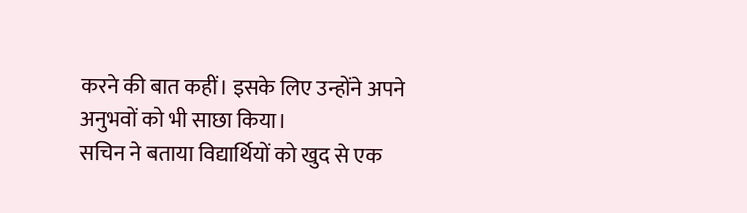करने की बात कहीं। इसके लिए उन्होंने अपने अनुभवों को भी साछा किया।
सचिन ने बताया विद्यार्थियों को खुद से एक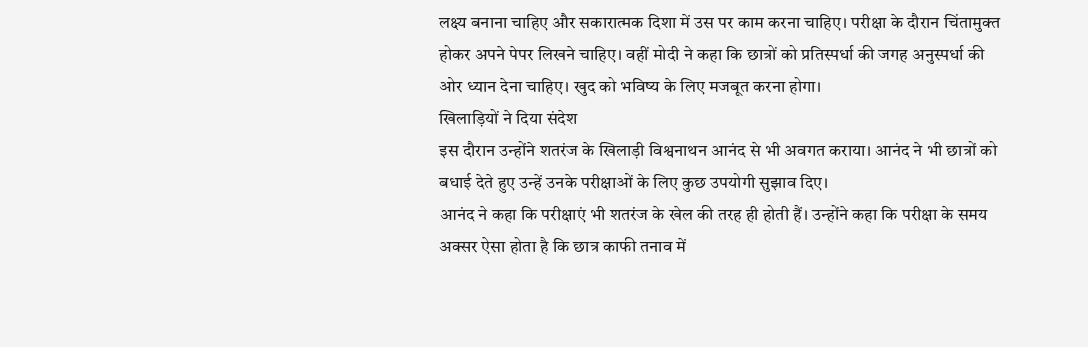लक्ष्य बनाना चाहिए और सकारात्मक दिशा में उस पर काम करना चाहिए। परीक्षा के दौरान चिंतामुक्त होकर अपने पेपर लिखने चाहिए। वहीं मोदी ने कहा कि छात्रों को प्रतिस्पर्धा की जगह अनुस्पर्धा की ओर ध्यान देना चाहिए। खुद को भविष्य के लिए मजबूत करना होगा।
खिलाड़ियों ने दिया संदेश
इस दौरान उन्होंने शतरंज के खिलाड़ी विश्वनाथन आनंद से भी अवगत कराया। आनंद ने भी छात्रों को बधाई देते हुए उन्हें उनके परीक्षाओं के लिए कुछ उपयोगी सुझाव दिए।
आनंद ने कहा कि परीक्षाएं भी शतरंज के खेल की तरह ही होती हैं। उन्होंने कहा कि परीक्षा के समय अक्सर ऐसा होता है कि छात्र काफी तनाव में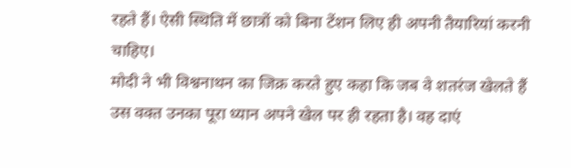रहते हैं। ऐसी स्थिति में छात्रों को बिना टेंशन लिए ही अपनी तैयारियां करनी चाहिए।
मोदी ने भी विश्वनाथन का जिक्र करते हुए कहा कि जब वे शतरंज खेलते हैं उस वक्त उनका पूरा ध्यान अपने खेल पर ही रहता है। वह दाएं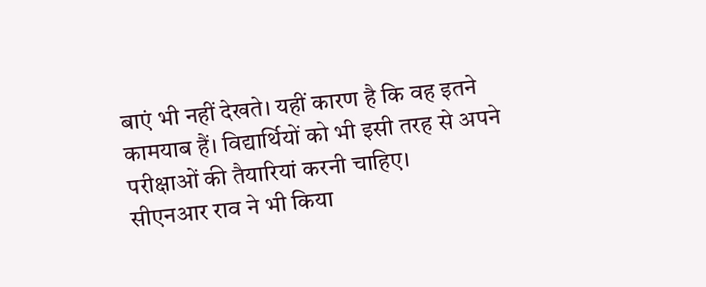बाएं भी नहीं देखते। यहीं कारण है कि वह इतने कामयाब हैं। विद्यार्थियों को भी इसी तरह से अपने परीक्षाओं की तैयारियां करनी चाहिए।
सीएनआर राव ने भी किया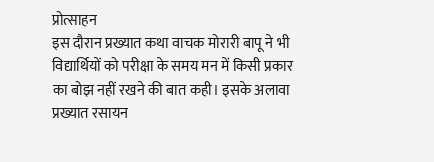प्रोत्साहन
इस दौरान प्रख्यात कथा वाचक मोरारी बापू ने भी विद्यार्थियों को परीक्षा के समय मन में किसी प्रकार का बोझ नहीं रखने की बात कही। इसके अलावा प्रख्यात रसायन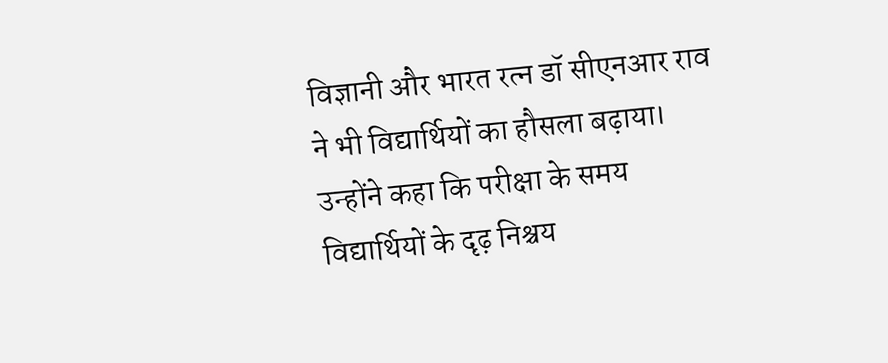विज्ञानी और भारत रत्न डॉ सीएनआर राव ने भी विद्यार्थियों का हौसला बढ़ाया। उन्होंने कहा कि परीक्षा के समय विद्यार्थियों के दृढ़ निश्चय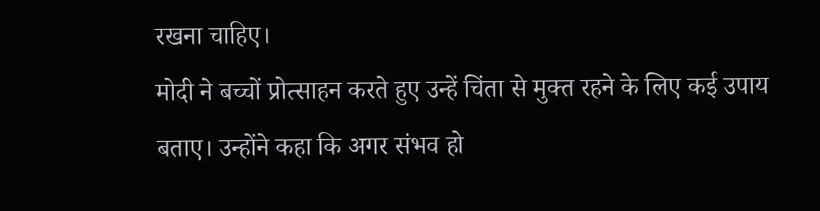रखना चाहिए।
मोदी ने बच्चों प्रोत्साहन करते हुए उन्हें चिंता से मुक्त रहने के लिए कई उपाय बताए। उन्होंने कहा कि अगर संभव हो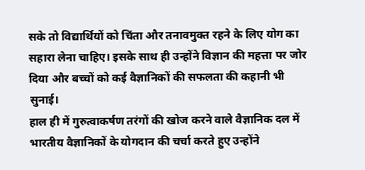सके तो विद्यार्थियों को चिंता और तनावमुक्त रहने के लिए योग का सहारा लेना चाहिए। इसके साथ ही उन्होंने विज्ञान की महत्ता पर जोर दिया और बच्चों को कई वैज्ञानिकों की सफलता की कहानी भी सुनाई।
हाल ही में गुरुत्वाकर्षण तरंगों की खोज करने वाले वैज्ञानिक दल में भारतीय वैज्ञानिकों के योगदान की चर्चा करते हुए उन्होंने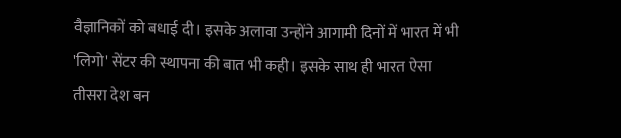वैज्ञानिकों को बधाई दी। इसके अलावा उन्होंने आगामी दिनों में भारत में भी 'लिगो' सेंटर की स्थापना की बात भी कही। इसके साथ ही भारत ऐसा तीसरा देश बन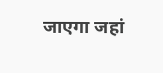जाएगा जहां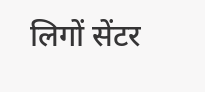लिगों सेंटर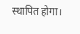स्थापित होगा।